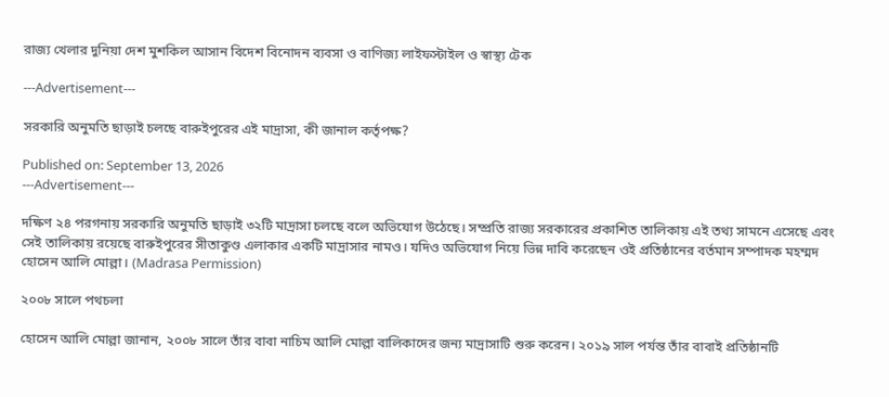রাজ্য খেলার দুনিয়া দেশ মুশকিল আসান বিদেশ বিনোদন ব্যবসা ও বাণিজ্য লাইফস্টাইল ও স্বাস্থ্য টেক

---Advertisement---

সরকারি অনুমতি ছাড়াই চলছে বারুইপুরের এই মাদ্রাসা, কী জানাল কর্তৃপক্ষ?

Published on: September 13, 2026
---Advertisement---

দক্ষিণ ২৪ পরগনায় সরকারি অনুমতি ছাড়াই ৩২টি মাদ্রাসা চলছে বলে অভিযোগ উঠেছে। সম্প্রতি রাজ্য সরকারের প্রকাশিত তালিকায় এই তথ্য সামনে এসেছে এবং সেই তালিকায় রয়েছে বারুইপুরের সীতাকুণ্ড এলাকার একটি মাদ্রাসার নামও। যদিও অভিযোগ নিয়ে ভিন্ন দাবি করেছেন ওই প্রতিষ্ঠানের বর্তমান সম্পাদক মহম্মদ হোসেন আলি মোল্লা। (Madrasa Permission)

২০০৮ সালে পথচলা

হোসেন আলি মোল্লা জানান, ২০০৮ সালে তাঁর বাবা নাচিম আলি মোল্লা বালিকাদের জন্য মাদ্রাসাটি শুরু করেন। ২০১৯ সাল পর্যন্ত তাঁর বাবাই প্রতিষ্ঠানটি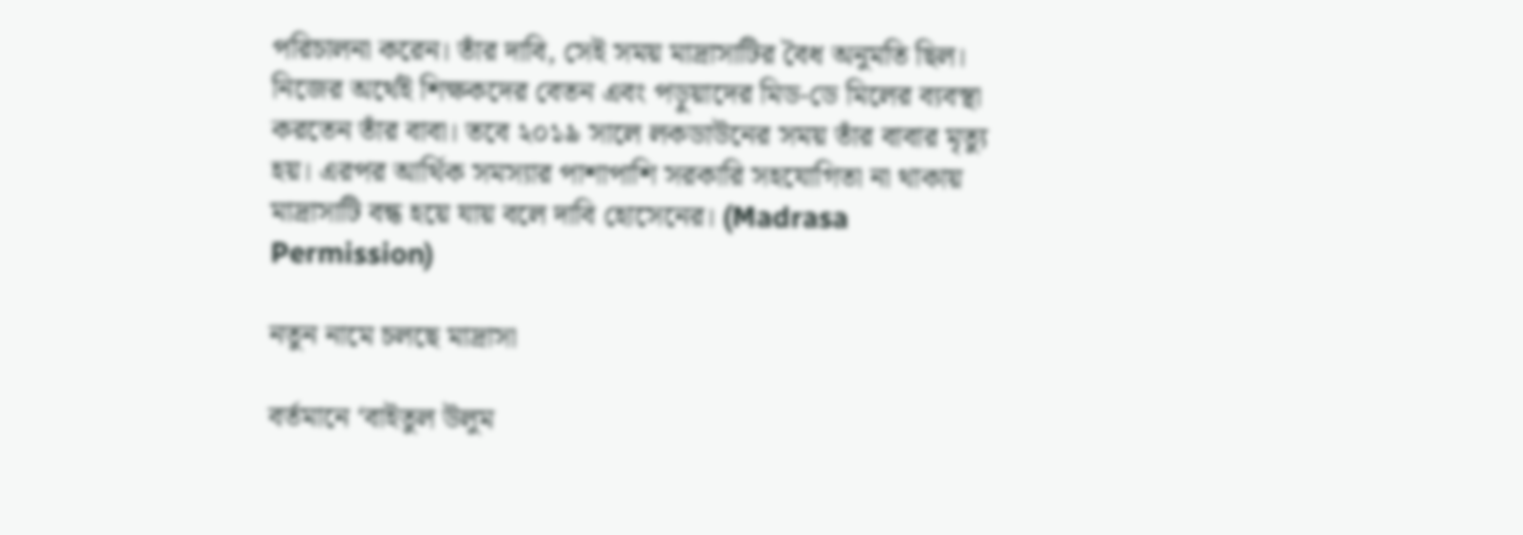পরিচালনা করেন। তাঁর দাবি, সেই সময় মাদ্রাসাটির বৈধ অনুমতি ছিল। নিজের অর্থেই শিক্ষকদের বেতন এবং পড়ুয়াদের মিড-ডে মিলের ব্যবস্থা করতেন তাঁর বাবা। তবে ২০১৯ সালে লকডাউনের সময় তাঁর বাবার মৃত্যু হয়। এরপর আর্থিক সমস্যার পাশাপাশি সরকারি সহযোগিতা না থাকায় মাদ্রাসাটি বন্ধ হয়ে যায় বলে দাবি হোসেনের। (Madrasa Permission)

নতুন নামে চলছে মাদ্রাসা

বর্তমানে ‘বাইতুল উলুম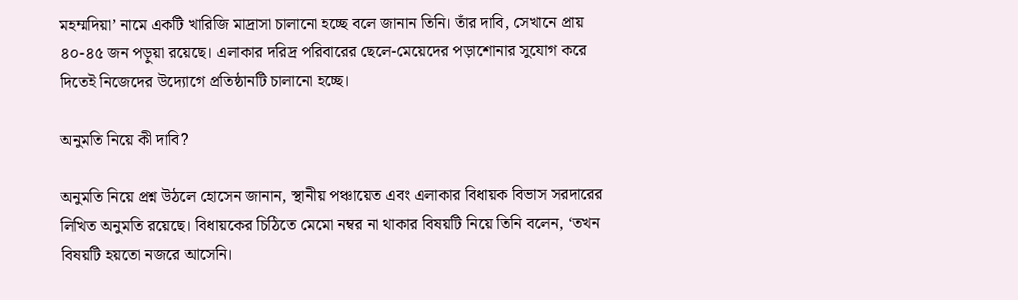মহম্মদিয়া’ নামে একটি খারিজি মাদ্রাসা চালানো হচ্ছে বলে জানান তিনি। তাঁর দাবি, সেখানে প্রায় ৪০-৪৫ জন পড়ুয়া রয়েছে। এলাকার দরিদ্র পরিবারের ছেলে-মেয়েদের পড়াশোনার সুযোগ করে দিতেই নিজেদের উদ্যোগে প্রতিষ্ঠানটি চালানো হচ্ছে।

অনুমতি নিয়ে কী দাবি?

অনুমতি নিয়ে প্রশ্ন উঠলে হোসেন জানান, স্থানীয় পঞ্চায়েত এবং এলাকার বিধায়ক বিভাস সরদারের লিখিত অনুমতি রয়েছে। বিধায়কের চিঠিতে মেমো নম্বর না থাকার বিষয়টি নিয়ে তিনি বলেন, ‘তখন বিষয়টি হয়তো নজরে আসেনি।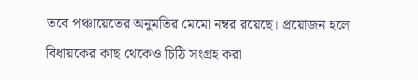তবে পঞ্চায়েতের অনুমতির মেমো নম্বর রয়েছে। প্রয়োজন হলে বিধায়কের কাছ থেকেও চিঠি সংগ্রহ করা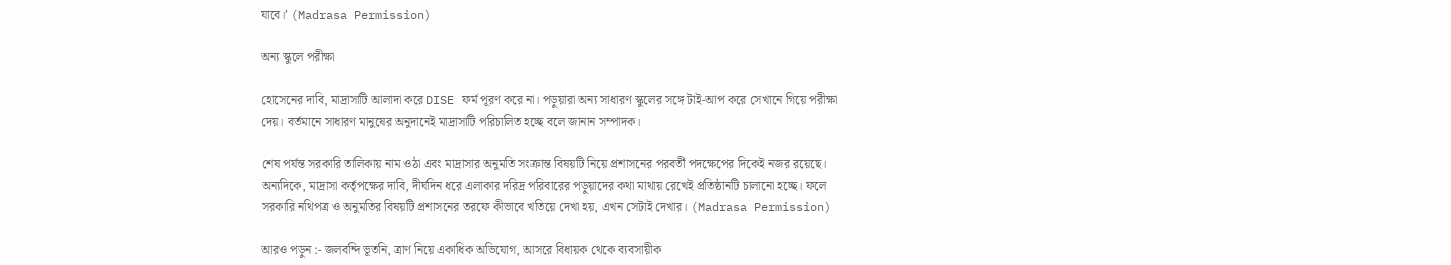যাবে।’ (Madrasa Permission)

অন্য স্কুলে পরীক্ষা

হোসেনের দাবি, মাদ্রাসাটি আলাদা করে DISE ফর্ম পূরণ করে না। পড়ুয়ারা অন্য সাধারণ স্কুলের সঙ্গে টাই-আপ করে সেখানে গিয়ে পরীক্ষা দেয়। বর্তমানে সাধারণ মানুষের অনুদানেই মাদ্রাসাটি পরিচালিত হচ্ছে বলে জানান সম্পাদক।

শেষ পর্যন্ত সরকারি তালিকায় নাম ওঠা এবং মাদ্রাসার অনুমতি সংক্রান্ত বিষয়টি নিয়ে প্রশাসনের পরবর্তী পদক্ষেপের দিকেই নজর রয়েছে। অন্যদিকে, মাদ্রাসা কর্তৃপক্ষের দাবি, দীর্ঘদিন ধরে এলাকার দরিদ্র পরিবারের পড়ুয়াদের কথা মাথায় রেখেই প্রতিষ্ঠানটি চালানো হচ্ছে। ফলে সরকারি নথিপত্র ও অনুমতির বিষয়টি প্রশাসনের তরফে কীভাবে খতিয়ে দেখা হয়, এখন সেটাই দেখার। (Madrasa Permission)

আরও পড়ুন :- জলবন্দি ভূতনি, ত্রাণ নিয়ে একাধিক অভিযোগ, আসরে বিধায়ক থেকে ব্যবসায়ীক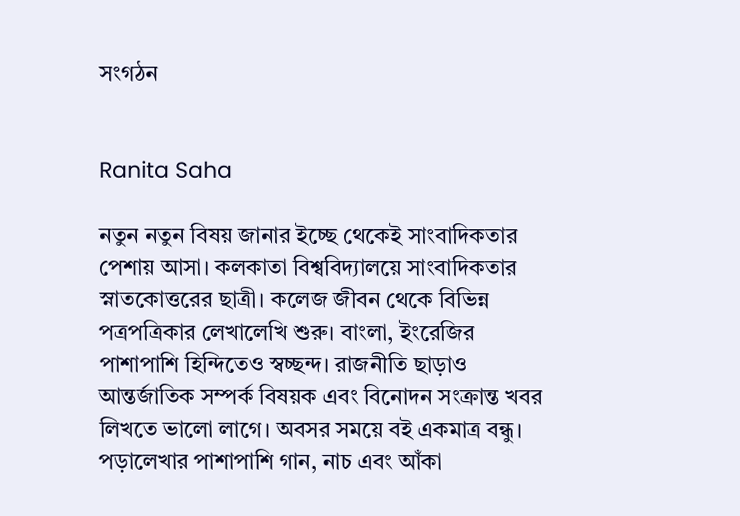সংগঠন


Ranita Saha

নতুন নতুন বিষয় জানার ইচ্ছে থেকেই সাংবাদিকতার পেশায় আসা। কলকাতা বিশ্ববিদ্যালয়ে সাংবাদিকতার স্নাতকোত্তরের ছাত্রী। কলেজ জীবন থেকে বিভিন্ন পত্রপত্রিকার লেখালেখি শুরু। বাংলা, ইংরেজির পাশাপাশি হিন্দিতেও স্বচ্ছন্দ। রাজনীতি ছাড়াও আন্তর্জাতিক সম্পর্ক বিষয়ক এবং বিনোদন সংক্রান্ত খবর লিখতে ভালো লাগে। অবসর সময়ে বই একমাত্র বন্ধু। পড়ালেখার পাশাপাশি গান, নাচ এবং আঁকা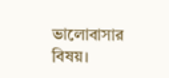ভালোবাসার বিষয়।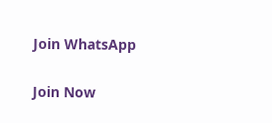Join WhatsApp

Join Now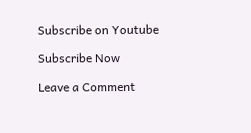Subscribe on Youtube

Subscribe Now

Leave a Comment